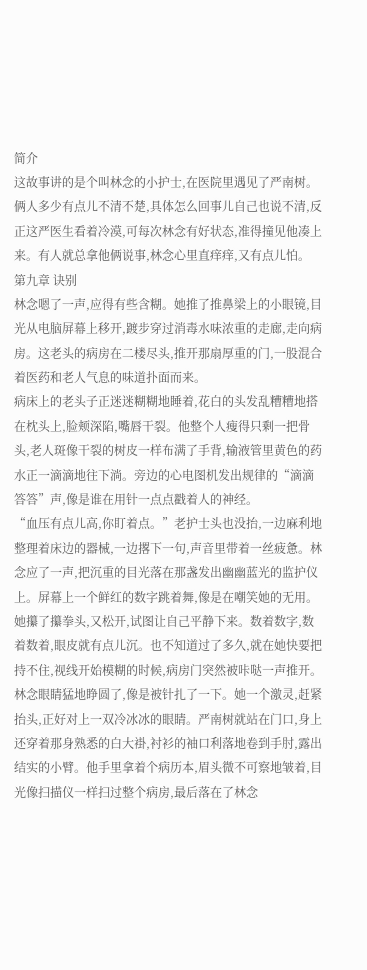简介
这故事讲的是个叫林念的小护士,在医院里遇见了严南树。俩人多少有点儿不清不楚,具体怎么回事儿自己也说不清,反正这严医生看着冷漠,可每次林念有好状态,准得撞见他凑上来。有人就总拿他俩说事,林念心里直痒痒,又有点儿怕。
第九章 诀别
林念嗯了一声,应得有些含糊。她推了推鼻梁上的小眼镜,目光从电脑屏幕上移开,踱步穿过消毒水味浓重的走廊,走向病房。这老头的病房在二楼尽头,推开那扇厚重的门,一股混合着医药和老人气息的味道扑面而来。
病床上的老头子正迷迷糊糊地睡着,花白的头发乱糟糟地搭在枕头上,脸颊深陷,嘴唇干裂。他整个人瘦得只剩一把骨头,老人斑像干裂的树皮一样布满了手背,输液管里黄色的药水正一滴滴地往下淌。旁边的心电图机发出规律的“滴滴答答”声,像是谁在用针一点点戳着人的神经。
“血压有点儿高,你盯着点。”老护士头也没抬,一边麻利地整理着床边的器械,一边撂下一句,声音里带着一丝疲惫。林念应了一声,把沉重的目光落在那盏发出幽幽蓝光的监护仪上。屏幕上一个鲜红的数字跳着舞,像是在嘲笑她的无用。
她攥了攥拳头,又松开,试图让自己平静下来。数着数字,数着数着,眼皮就有点儿沉。也不知道过了多久,就在她快要把持不住,视线开始模糊的时候,病房门突然被咔哒一声推开。
林念眼睛猛地睁圆了,像是被针扎了一下。她一个激灵,赶紧抬头,正好对上一双冷冰冰的眼睛。严南树就站在门口,身上还穿着那身熟悉的白大褂,衬衫的袖口利落地卷到手肘,露出结实的小臂。他手里拿着个病历本,眉头微不可察地皱着,目光像扫描仪一样扫过整个病房,最后落在了林念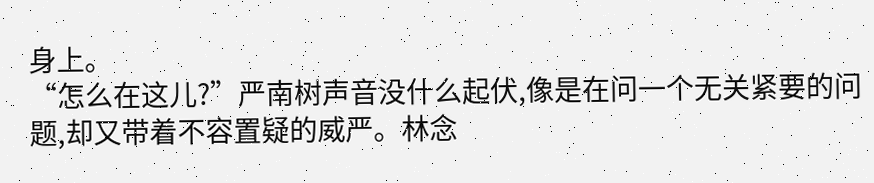身上。
“怎么在这儿?”严南树声音没什么起伏,像是在问一个无关紧要的问题,却又带着不容置疑的威严。林念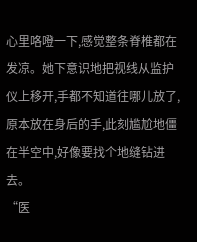心里咯噔一下,感觉整条脊椎都在发凉。她下意识地把视线从监护仪上移开,手都不知道往哪儿放了,原本放在身后的手,此刻尴尬地僵在半空中,好像要找个地缝钻进去。
“医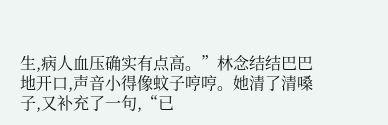生,病人血压确实有点高。”林念结结巴巴地开口,声音小得像蚊子哼哼。她清了清嗓子,又补充了一句,“已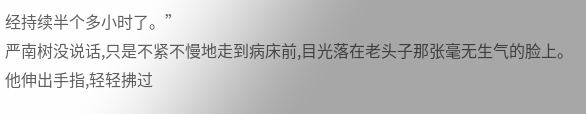经持续半个多小时了。”
严南树没说话,只是不紧不慢地走到病床前,目光落在老头子那张毫无生气的脸上。他伸出手指,轻轻拂过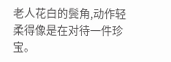老人花白的鬓角,动作轻柔得像是在对待一件珍宝。